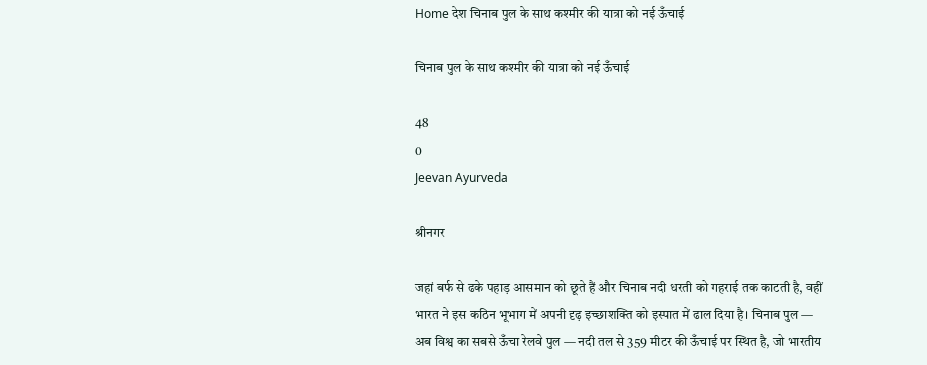Home देश चिनाब पुल के साथ कश्मीर की यात्रा को नई ऊँचाई

चिनाब पुल के साथ कश्मीर की यात्रा को नई ऊँचाई

48
0
Jeevan Ayurveda

श्रीनगर

जहां बर्फ से ढके पहाड़ आसमान को छूते हैं और चिनाब नदी धरती को गहराई तक काटती है, वहीं भारत ने इस कठिन भूभाग में अपनी दृढ़ इच्छाशक्ति को इस्पात में ढाल दिया है। चिनाब पुल — अब विश्व का सबसे ऊँचा रेलवे पुल — नदी तल से 359 मीटर की ऊँचाई पर स्थित है, जो भारतीय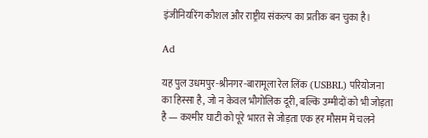इंजीनियरिंग कौशल और राष्ट्रीय संकल्प का प्रतीक बन चुका है।

Ad

यह पुल उधमपुर-श्रीनगर-बारामूला रेल लिंक (USBRL) परियोजना का हिस्सा है, जो न केवल भौगोलिक दूरी, बल्कि उम्मीदों को भी जोड़ता है — कश्मीर घाटी को पूरे भारत से जोड़ता एक हर मौसम में चलने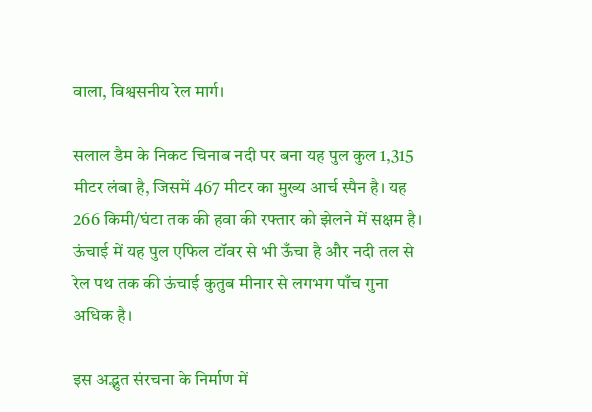वाला, विश्वसनीय रेल मार्ग।

सलाल डैम के निकट चिनाब नदी पर बना यह पुल कुल 1,315 मीटर लंबा है, जिसमें 467 मीटर का मुख्य आर्च स्पैन है। यह 266 किमी/घंटा तक की हवा की रफ्तार को झेलने में सक्षम है। ऊंचाई में यह पुल एफिल टॉवर से भी ऊँचा है और नदी तल से रेल पथ तक की ऊंचाई कुतुब मीनार से लगभग पाँच गुना अधिक है।

इस अद्भुत संरचना के निर्माण में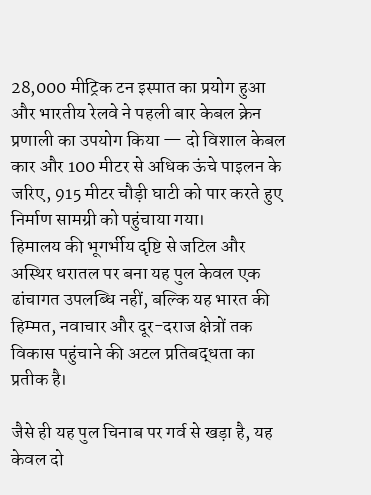28,000 मीट्रिक टन इस्पात का प्रयोग हुआ और भारतीय रेलवे ने पहली बार केबल क्रेन प्रणाली का उपयोग किया — दो विशाल केबल कार और 100 मीटर से अधिक ऊंचे पाइलन के जरिए, 915 मीटर चौड़ी घाटी को पार करते हुए निर्माण सामग्री को पहुंचाया गया।
हिमालय की भूगर्भीय दृष्टि से जटिल और अस्थिर धरातल पर बना यह पुल केवल एक ढांचागत उपलब्धि नहीं, बल्कि यह भारत की हिम्मत, नवाचार और दूर-दराज क्षेत्रों तक विकास पहुंचाने की अटल प्रतिबद्धता का प्रतीक है।

जैसे ही यह पुल चिनाब पर गर्व से खड़ा है, यह केवल दो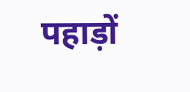पहाड़ों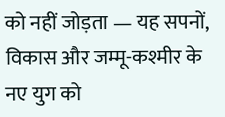को नहीं जोड़ता — यह सपनों, विकास और जम्मू-कश्मीर के नए युग को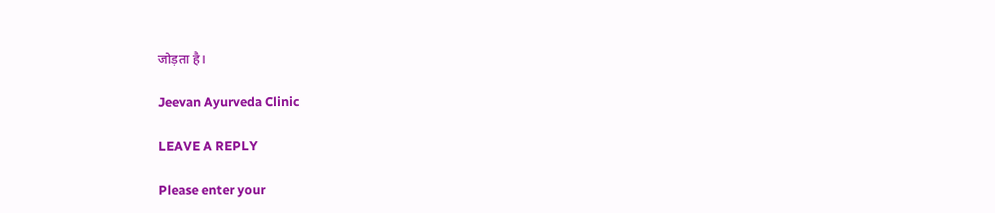जोड़ता है।

Jeevan Ayurveda Clinic

LEAVE A REPLY

Please enter your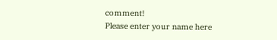comment!
Please enter your name here